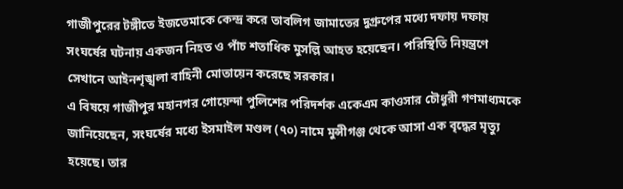গাজীপুরের টঙ্গীতে ইজতেমাকে কেন্দ্র করে তাবলিগ জামাতের দুগ্রুপের মধ্যে দফায় দফায় সংঘর্ষের ঘটনায় একজন নিহত ও পাঁচ শতাধিক মুসল্লি আহত হয়েছেন। পরিস্থিতি নিয়ন্ত্রণে সেখানে আইনশৃঙ্খলা বাহিনী মোতায়েন করেছে সরকার।
এ বিষয়ে গাজীপুর মহানগর গোয়েন্দা পুলিশের পরিদর্শক একেএম কাওসার চৌধুরী গণমাধ্যমকে জানিয়েছেন, সংঘর্ষের মধ্যে ইসমাইল মণ্ডল (৭০) নামে মুন্সীগঞ্জ থেকে আসা এক বৃদ্ধের মৃত্যু হয়েছে। তার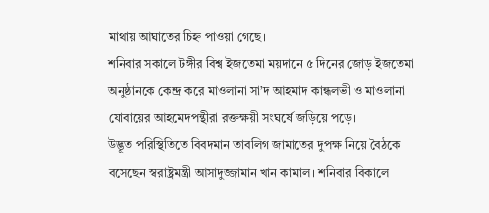মাথায় আঘাতের চিহ্ন পাওয়া গেছে।
শনিবার সকালে টঙ্গীর বিশ্ব ইজতেমা ময়দানে ৫ দিনের জোড় ইজতেমা অনুষ্ঠানকে কেন্দ্র করে মাওলানা সা’দ আহমাদ কান্ধলভী ও মাওলানা যোবায়ের আহমেদপন্থীরা রক্তক্ষয়ী সংঘর্ষে জড়িয়ে পড়ে।
উদ্ভূত পরিস্থিতিতে বিবদমান তাবলিগ জামাতের দুপক্ষ নিয়ে বৈঠকে বসেছেন স্বরাষ্ট্রমন্ত্রী আসাদুজ্জামান খান কামাল। শনিবার বিকালে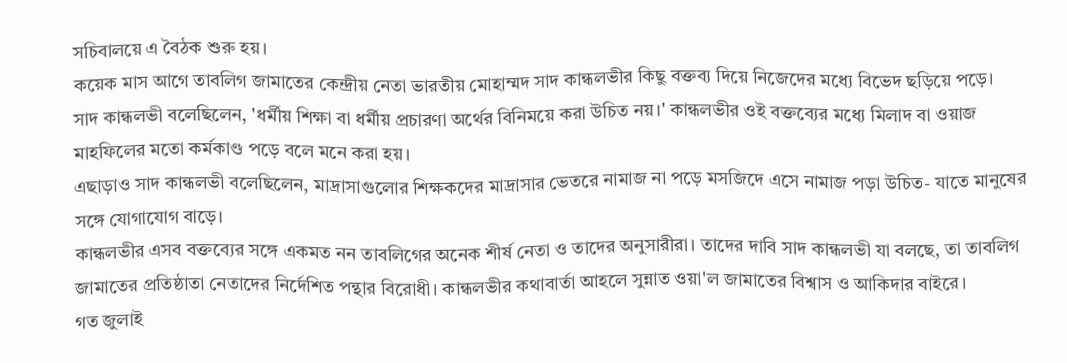সচিবালয়ে এ বৈঠক শুরু হয়।
কয়েক মাস আগে তাবলিগ জামাতের কেন্দ্রীয় নেতা ভারতীয় মোহাম্মদ সাদ কান্ধলভীর কিছু বক্তব্য দিয়ে নিজেদের মধ্যে বিভেদ ছড়িয়ে পড়ে।
সাদ কান্ধলভী বলেছিলেন, 'ধর্মীয় শিক্ষা বা ধর্মীয় প্রচারণা অর্থের বিনিময়ে করা উচিত নয়।' কান্ধলভীর ওই বক্তব্যের মধ্যে মিলাদ বা ওয়াজ মাহফিলের মতো কর্মকাণ্ড পড়ে বলে মনে করা হয়।
এছাড়াও সাদ কান্ধলভী বলেছিলেন, মাদ্রাসাগুলোর শিক্ষকদের মাদ্রাসার ভেতরে নামাজ না পড়ে মসজিদে এসে নামাজ পড়া উচিত- যাতে মানুষের সঙ্গে যোগাযোগ বাড়ে।
কান্ধলভীর এসব বক্তব্যের সঙ্গে একমত নন তাবলিগের অনেক শীর্ষ নেতা ও তাদের অনুসারীরা। তাদের দাবি সাদ কান্ধলভী যা বলছে, তা তাবলিগ জামাতের প্রতিষ্ঠাতা নেতাদের নির্দেশিত পন্থার বিরোধী। কান্ধলভীর কথাবার্তা আহলে সুন্নাত ওয়া'ল জামাতের বিশ্বাস ও আকিদার বাইরে।
গত জুলাই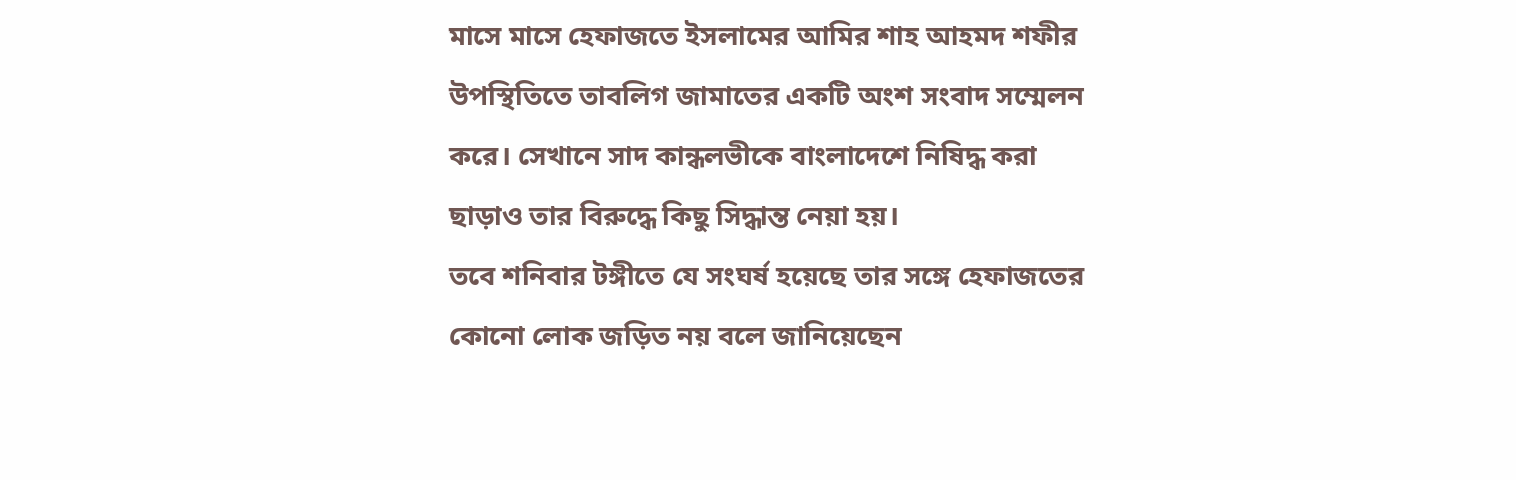মাসে মাসে হেফাজতে ইসলামের আমির শাহ আহমদ শফীর উপস্থিতিতে তাবলিগ জামাতের একটি অংশ সংবাদ সম্মেলন করে। সেখানে সাদ কান্ধলভীকে বাংলাদেশে নিষিদ্ধ করা ছাড়াও তার বিরুদ্ধে কিছু সিদ্ধান্ত নেয়া হয়।
তবে শনিবার টঙ্গীতে যে সংঘর্ষ হয়েছে তার সঙ্গে হেফাজতের কোনো লোক জড়িত নয় বলে জানিয়েছেন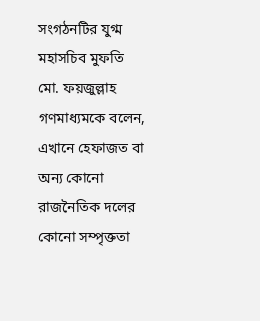সংগঠনটির যুগ্ম মহাসচিব মুফতি মো. ফয়জুল্লাহ গণমাধ্যমকে বলেন, এখানে হেফাজত বা অন্য কোনো রাজনৈতিক দলের কোনো সম্পৃক্ততা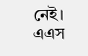নেই।
এএস